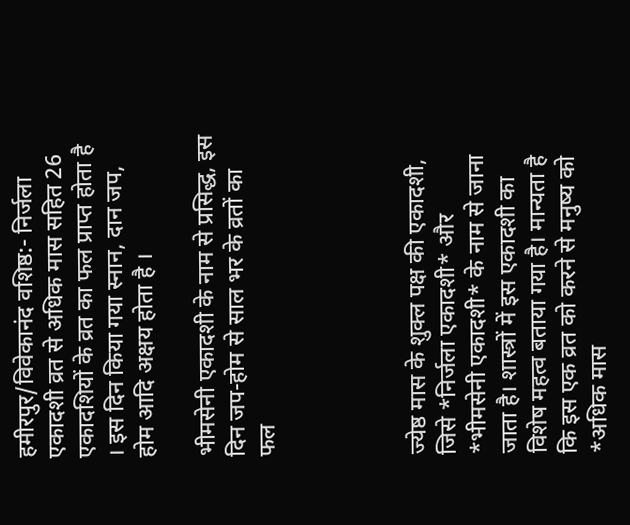हमीरपुर/विवेकानंद वशिष्ठ:- निर्जला एकादशी व्रत से अधिक मास सहित 26 एकादशियों के व्रत का फल प्राप्त होता है । इस दिन किया गया स्नान, दान जप, होम आदि अक्षय होता है ।

भीमसेनी एकादशी के नाम से प्रसिद्ध, इस दिन जप-होम से साल भर के व्रतों का फल




ज्येष्ठ मास के शुक्ल पक्ष की एकादशी, जिसे *निर्जला एकादशी* और *भीमसेनी एकादशी* के नाम से जाना जाता है। शास्त्रों में इस एकादशी का विशेष महत्व बताया गया है। मान्यता है कि इस एक व्रत को करने से मनुष्य को *अधिक मास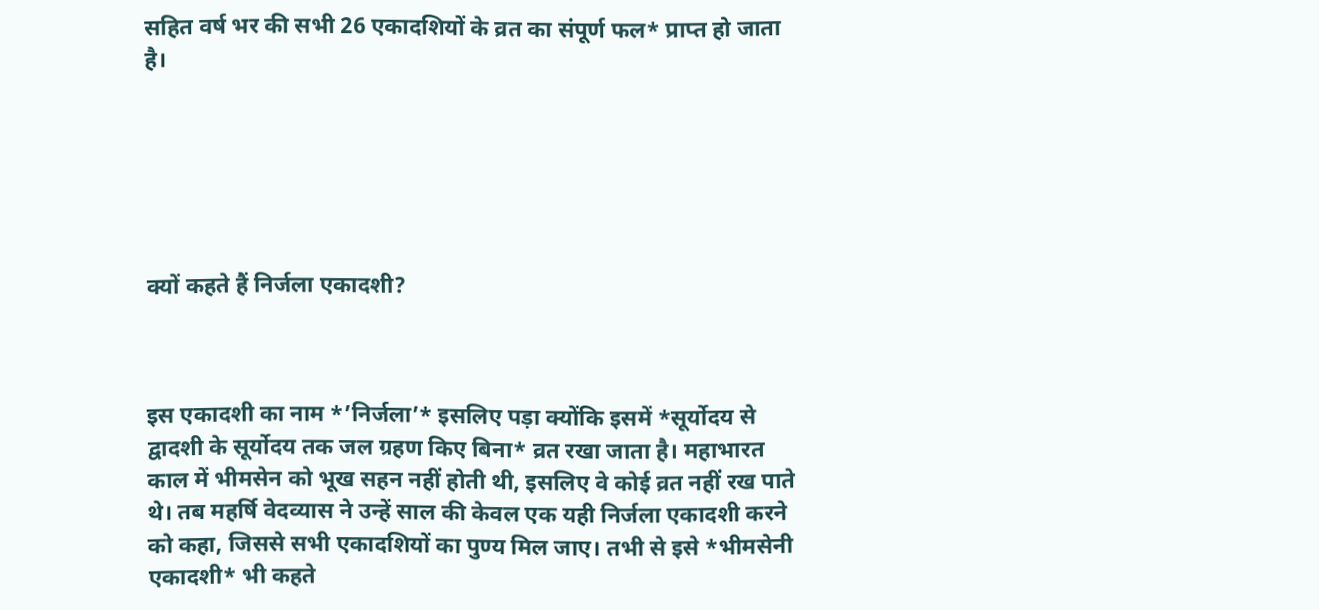सहित वर्ष भर की सभी 26 एकादशियों के व्रत का संपूर्ण फल* प्राप्त हो जाता है।






क्यों कहते हैं निर्जला एकादशी?



इस एकादशी का नाम *’निर्जला’* इसलिए पड़ा क्योंकि इसमें *सूर्योदय से द्वादशी के सूर्योदय तक जल ग्रहण किए बिना* व्रत रखा जाता है। महाभारत काल में भीमसेन को भूख सहन नहीं होती थी, इसलिए वे कोई व्रत नहीं रख पाते थे। तब महर्षि वेदव्यास ने उन्हें साल की केवल एक यही निर्जला एकादशी करने को कहा, जिससे सभी एकादशियों का पुण्य मिल जाए। तभी से इसे *भीमसेनी एकादशी* भी कहते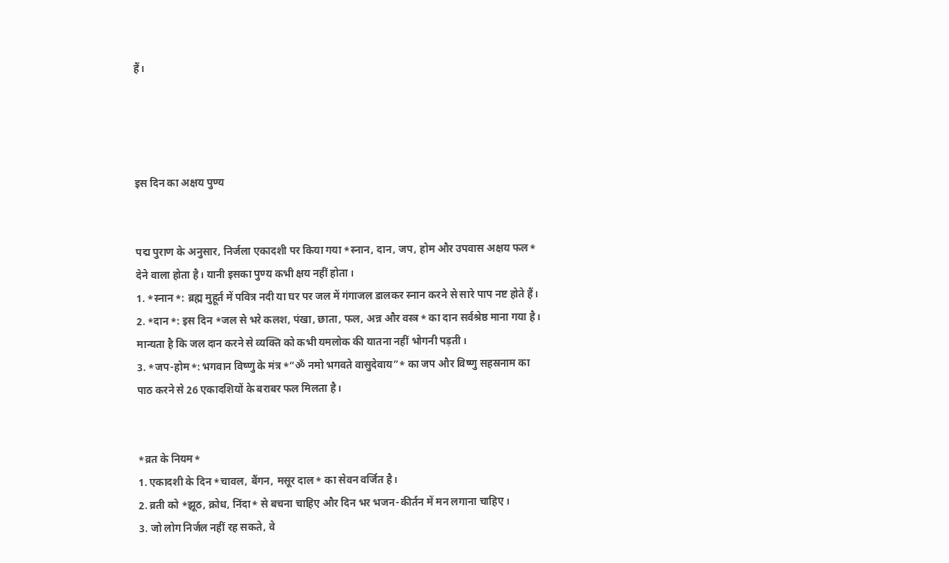हैं।




इस दिन का अक्षय पुण्य


पद्म पुराण के अनुसार, निर्जला एकादशी पर किया गया *स्नान, दान, जप, होम और उपवास अक्षय फल* देने वाला होता है। यानी इसका पुण्य कभी क्षय नहीं होता।
1. *स्नान*: ब्रह्म मुहूर्त में पवित्र नदी या घर पर जल में गंगाजल डालकर स्नान करने से सारे पाप नष्ट होते हैं।
2. *दान*: इस दिन *जल से भरे कलश, पंखा, छाता, फल, अन्न और वस्त्र* का दान सर्वश्रेष्ठ माना गया है। मान्यता है कि जल दान करने से व्यक्ति को कभी यमलोक की यातना नहीं भोगनी पड़ती।
3. *जप-होम*: भगवान विष्णु के मंत्र *”ॐ नमो भगवते वासुदेवाय”* का जप और विष्णु सहस्रनाम का पाठ करने से 26 एकादशियों के बराबर फल मिलता है।


*व्रत के नियम*
1. एकादशी के दिन *चावल, बैंगन, मसूर दाल* का सेवन वर्जित है।
2. व्रती को *झूठ, क्रोध, निंदा* से बचना चाहिए और दिन भर भजन-कीर्तन में मन लगाना चाहिए।
3. जो लोग निर्जल नहीं रह सकते, वे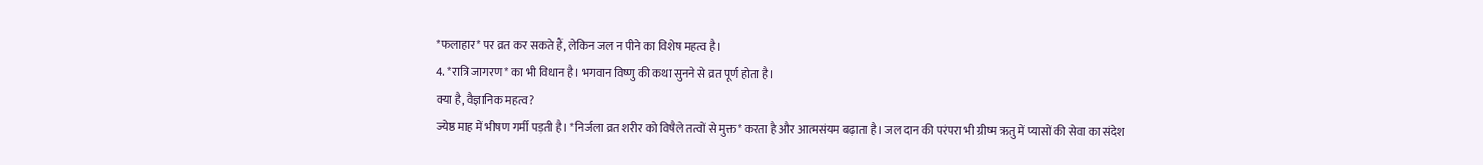*फलाहार* पर व्रत कर सकते हैं, लेकिन जल न पीने का विशेष महत्व है।
4. *रात्रि जागरण* का भी विधान है। भगवान विष्णु की कथा सुनने से व्रत पूर्ण होता है।
क्या है, वैज्ञानिक महत्व?
ज्येष्ठ माह में भीषण गर्मी पड़ती है। *निर्जला व्रत शरीर को विषैले तत्वों से मुक्त* करता है और आत्मसंयम बढ़ाता है। जल दान की परंपरा भी ग्रीष्म ऋतु में प्यासों की सेवा का संदेश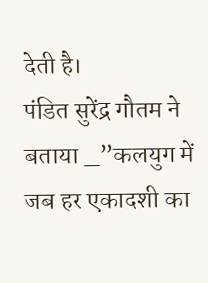देती है।
पंडित सुरेंद्र गौतम ने बताया _”कलयुग में जब हर एकादशी का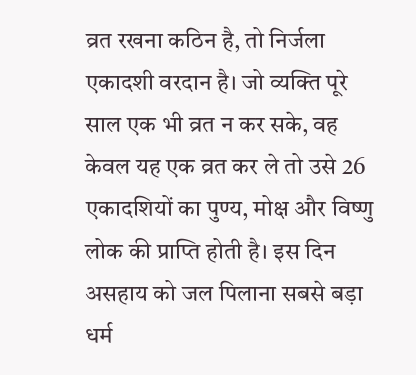व्रत रखना कठिन है, तो निर्जला एकादशी वरदान है। जो व्यक्ति पूरे साल एक भी व्रत न कर सके, वह केवल यह एक व्रत कर ले तो उसे 26 एकादशियों का पुण्य, मोक्ष और विष्णु लोक की प्राप्ति होती है। इस दिन असहाय को जल पिलाना सबसे बड़ा धर्म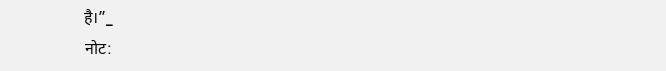है।”_
नोट: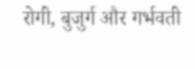रोगी, बुजुर्ग और गर्भवती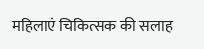महिलाएं चिकित्सक की सलाह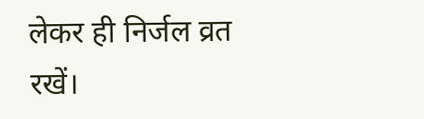लेकर ही निर्जल व्रत रखें।